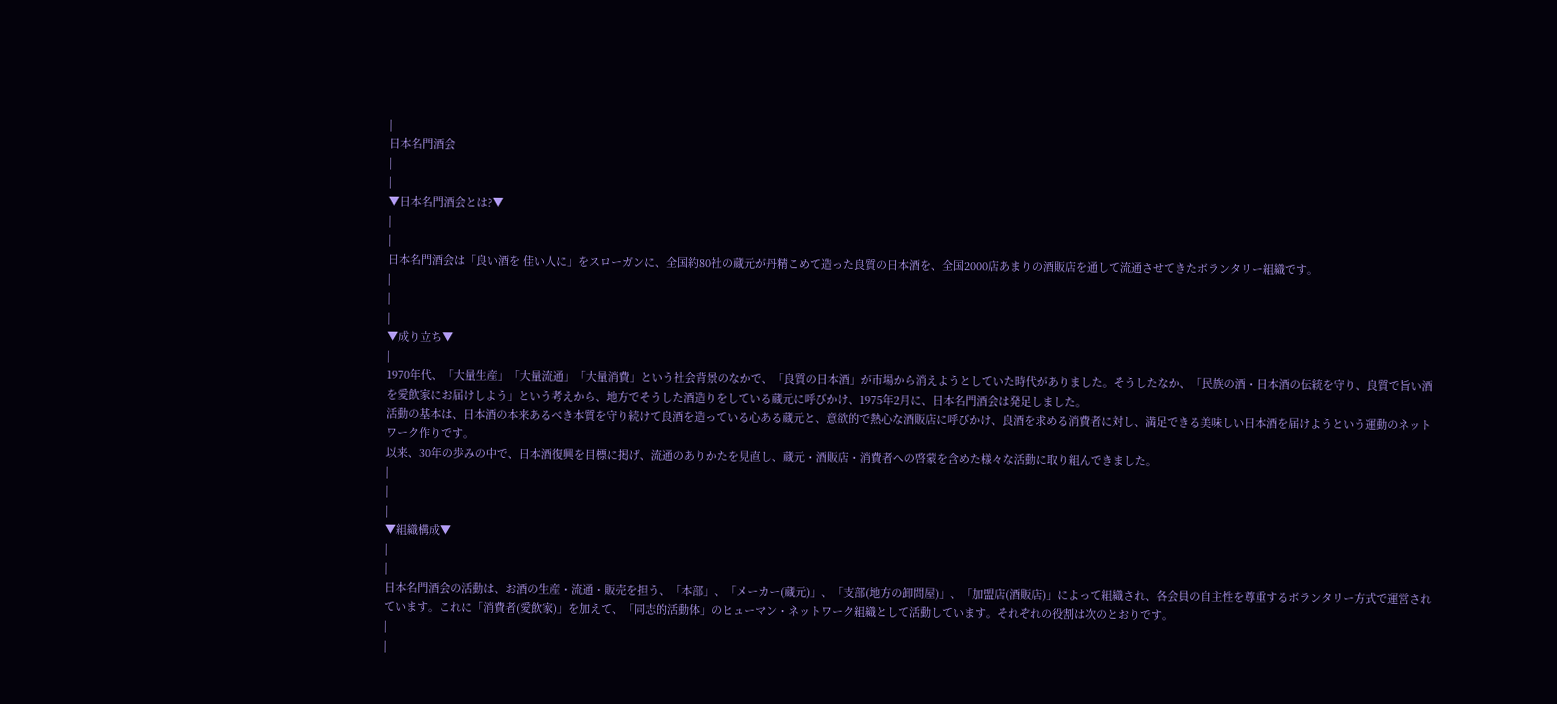|
日本名門酒会
|
|
▼日本名門酒会とは?▼
|
|
日本名門酒会は「良い酒を 佳い人に」をスローガンに、全国約80社の蔵元が丹精こめて造った良質の日本酒を、全国2000店あまりの酒販店を通して流通させてきたボランタリー組織です。
|
|
|
▼成り立ち▼
|
1970年代、「大量生産」「大量流通」「大量消費」という社会背景のなかで、「良質の日本酒」が市場から消えようとしていた時代がありました。そうしたなか、「民族の酒・日本酒の伝統を守り、良質で旨い酒を愛飲家にお届けしよう」という考えから、地方でそうした酒造りをしている蔵元に呼びかけ、1975年2月に、日本名門酒会は発足しました。
活動の基本は、日本酒の本来あるべき本質を守り続けて良酒を造っている心ある蔵元と、意欲的で熱心な酒販店に呼びかけ、良酒を求める消費者に対し、満足できる美味しい日本酒を届けようという運動のネットワーク作りです。
以来、30年の歩みの中で、日本酒復興を目標に掲げ、流通のありかたを見直し、蔵元・酒販店・消費者への啓蒙を含めた様々な活動に取り組んできました。
|
|
|
▼組織構成▼
|
|
日本名門酒会の活動は、お酒の生産・流通・販売を担う、「本部」、「メーカー(蔵元)」、「支部(地方の卸問屋)」、「加盟店(酒販店)」によって組織され、各会員の自主性を尊重するボランタリー方式で運営されています。これに「消費者(愛飲家)」を加えて、「同志的活動体」のヒューマン・ネットワーク組織として活動しています。それぞれの役割は次のとおりです。
|
|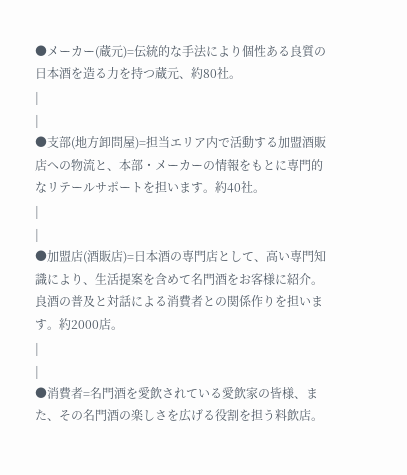●メーカー(蔵元)=伝統的な手法により個性ある良質の日本酒を造る力を持つ蔵元、約80社。
|
|
●支部(地方卸問屋)=担当エリア内で活動する加盟酒販店への物流と、本部・メーカーの情報をもとに専門的なリテールサポートを担います。約40社。
|
|
●加盟店(酒販店)=日本酒の専門店として、高い専門知識により、生活提案を含めて名門酒をお客様に紹介。良酒の普及と対話による消費者との関係作りを担います。約2000店。
|
|
●消費者=名門酒を愛飲されている愛飲家の皆様、また、その名門酒の楽しさを広げる役割を担う料飲店。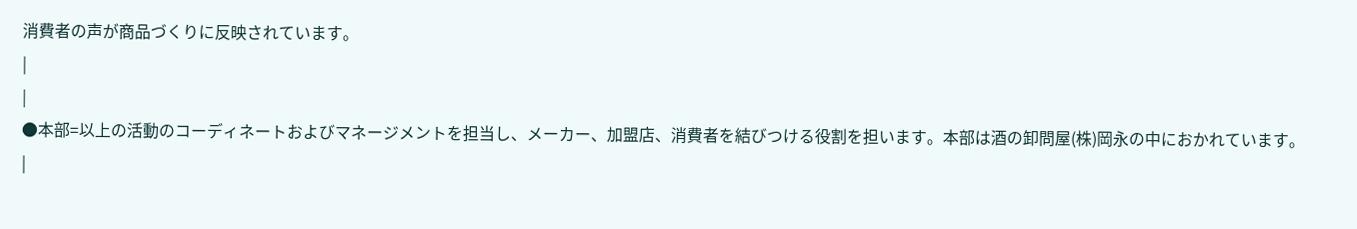消費者の声が商品づくりに反映されています。
|
|
●本部=以上の活動のコーディネートおよびマネージメントを担当し、メーカー、加盟店、消費者を結びつける役割を担います。本部は酒の卸問屋(株)岡永の中におかれています。
|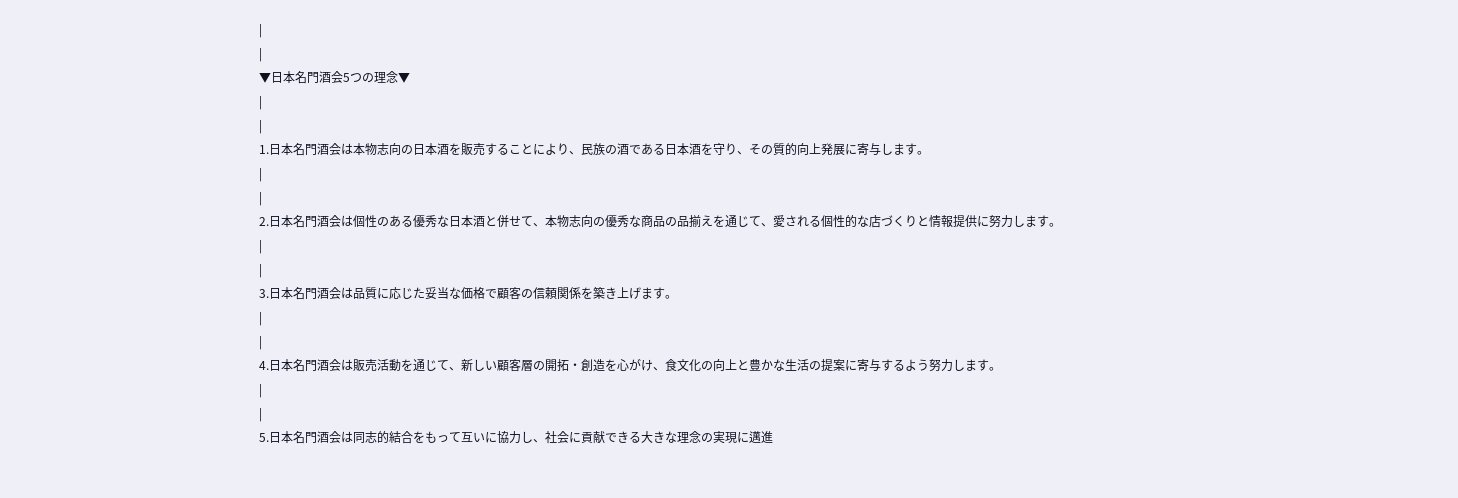|
|
▼日本名門酒会5つの理念▼
|
|
1.日本名門酒会は本物志向の日本酒を販売することにより、民族の酒である日本酒を守り、その質的向上発展に寄与します。
|
|
2.日本名門酒会は個性のある優秀な日本酒と併せて、本物志向の優秀な商品の品揃えを通じて、愛される個性的な店づくりと情報提供に努力します。
|
|
3.日本名門酒会は品質に応じた妥当な価格で顧客の信頼関係を築き上げます。
|
|
4.日本名門酒会は販売活動を通じて、新しい顧客層の開拓・創造を心がけ、食文化の向上と豊かな生活の提案に寄与するよう努力します。
|
|
5.日本名門酒会は同志的結合をもって互いに協力し、社会に貢献できる大きな理念の実現に邁進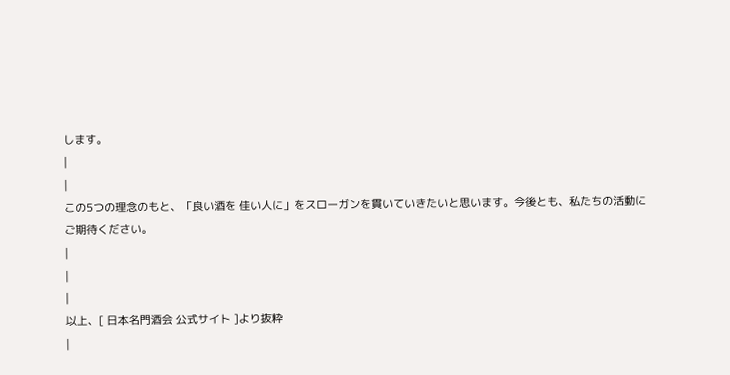します。
|
|
この5つの理念のもと、「良い酒を 佳い人に」をスローガンを貫いていきたいと思います。今後とも、私たちの活動にご期待ください。
|
|
|
以上、[ 日本名門酒会 公式サイト ]より抜粋
|